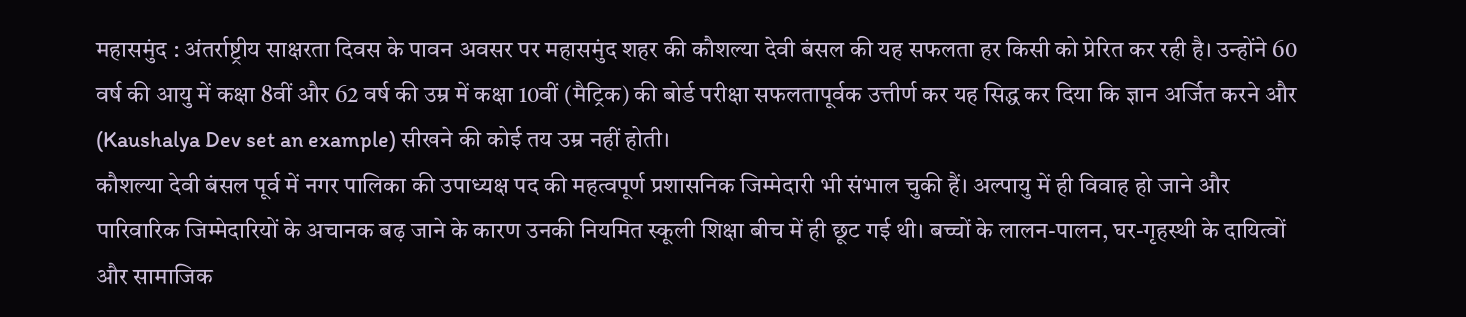महासमुंद : अंतर्राष्ट्रीय साक्षरता दिवस के पावन अवसर पर महासमुंद शहर की कौशल्या देवी बंसल की यह सफलता हर किसी को प्रेरित कर रही है। उन्होंने 60 वर्ष की आयु में कक्षा 8वीं और 62 वर्ष की उम्र में कक्षा 10वीं (मैट्रिक) की बोर्ड परीक्षा सफलतापूर्वक उत्तीर्ण कर यह सिद्ध कर दिया कि ज्ञान अर्जित करने और (Kaushalya Dev set an example) सीखने की कोई तय उम्र नहीं होती।
कौशल्या देवी बंसल पूर्व में नगर पालिका की उपाध्यक्ष पद की महत्वपूर्ण प्रशासनिक जिम्मेदारी भी संभाल चुकी हैं। अल्पायु में ही विवाह हो जाने और पारिवारिक जिम्मेदारियों के अचानक बढ़ जाने के कारण उनकी नियमित स्कूली शिक्षा बीच में ही छूट गई थी। बच्चों के लालन-पालन, घर-गृहस्थी के दायित्वों और सामाजिक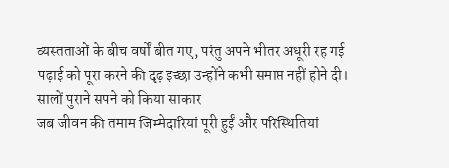व्यस्तताओं के बीच वर्षों बीत गए, परंतु अपने भीतर अधूरी रह गई पढ़ाई को पूरा करने की दृढ़ इच्छा उन्होंने कभी समाप्त नहीं होने दी।
सालों पुराने सपने को किया साकार
जब जीवन की तमाम जिम्मेदारियां पूरी हुईं और परिस्थितियां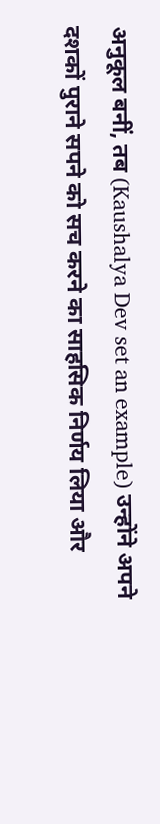अनुकूल बनीं, तब (Kaushalya Dev set an example) उन्होंने अपने दशकों पुराने सपने को सच करने का साहसिक निर्णय लिया और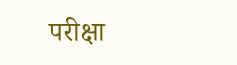परीक्षा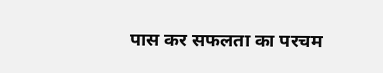पास कर सफलता का परचम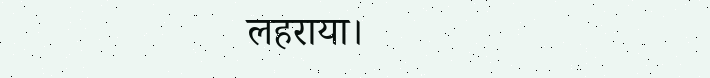लहराया।